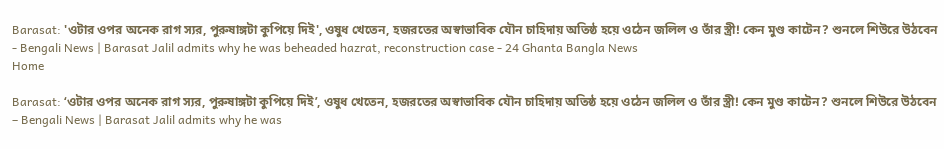Barasat: 'ওটার ওপর অনেক রাগ স্যর, পুরুষাঙ্গটা কুপিয়ে দিই', ওষুধ খেতেন, হজরতের অস্বাভাবিক যৌন চাহিদায় অতিষ্ঠ হয়ে ওঠেন জলিল ও তাঁর স্ত্রী! কেন মুণ্ড কাটেন? শুনলে শিউরে উঠবেন - Bengali News | Barasat Jalil admits why he was beheaded hazrat, reconstruction case - 24 Ghanta Bangla News
Home

Barasat: ‘ওটার ওপর অনেক রাগ স্যর, পুরুষাঙ্গটা কুপিয়ে দিই’, ওষুধ খেতেন, হজরতের অস্বাভাবিক যৌন চাহিদায় অতিষ্ঠ হয়ে ওঠেন জলিল ও তাঁর স্ত্রী! কেন মুণ্ড কাটেন? শুনলে শিউরে উঠবেন – Bengali News | Barasat Jalil admits why he was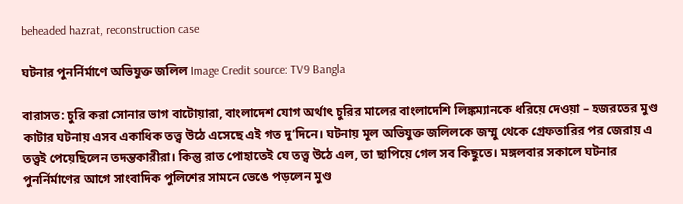beheaded hazrat, reconstruction case

ঘটনার পুনর্নির্মাণে অভিযুক্ত জলিল Image Credit source: TV9 Bangla

বারাসত: চুরি করা সোনার ভাগ বাটোয়ারা, বাংলাদেশ যোগ অর্থাৎ চুরির মালের বাংলাদেশি লিঙ্কম্যানকে ধরিয়ে দেওয়া – হজরতের মুণ্ড কাটার ঘটনায় এসব একাধিক তত্ত্ব উঠে এসেছে এই গত দু’দিনে। ঘটনায় মূল অভিযুক্ত জলিলকে জম্মু থেকে গ্রেফতারির পর জেরায় এ তত্ত্বই পেয়েছিলেন তদন্তকারীরা। কিন্তু রাত পোহাতেই যে তত্ত্ব উঠে এল, তা ছাপিয়ে গেল সব কিছুতে। মঙ্গলবার সকালে ঘটনার পুনর্নির্মাণের আগে সাংবাদিক পুলিশের সামনে ভেঙে পড়লেন মুণ্ড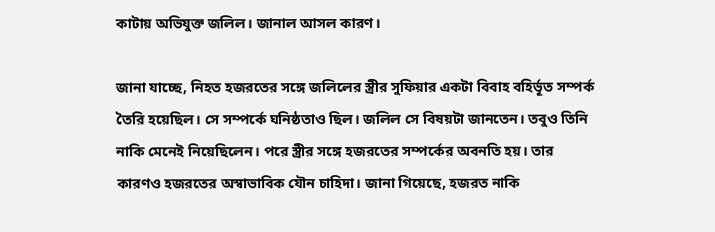কাটায় অভিযুক্ত জলিল। জানাল আসল কারণ।

জানা যাচ্ছে, নিহত হজরতের সঙ্গে জলিলের স্ত্রীর সুফিয়ার একটা বিবাহ বহির্ভূত সম্পর্ক তৈরি হয়েছিল। সে সম্পর্কে ঘনিষ্ঠতাও ছিল। জলিল সে বিষয়টা জানতেন। তবুও তিনি নাকি মেনেই নিয়েছিলেন। পরে স্ত্রীর সঙ্গে হজরতের সম্পর্কের অবনতি হয়। তার কারণও হজরতের অস্বাভাবিক যৌন চাহিদা। জানা গিয়েছে, হজরত নাকি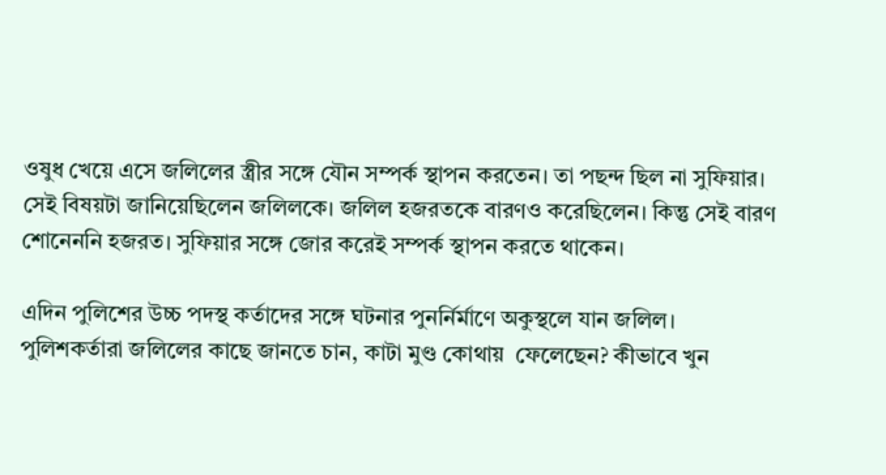ওষুধ খেয়ে এসে জলিলের স্ত্রীর সঙ্গে যৌন সম্পর্ক স্থাপন করতেন। তা পছন্দ ছিল না সুফিয়ার। সেই বিষয়টা জানিয়েছিলেন জলিলকে। জলিল হজরতকে বারণও করেছিলেন। কিন্তু সেই বারণ শোনেননি হজরত। সুফিয়ার সঙ্গে জোর করেই সম্পর্ক স্থাপন করতে থাকেন।

এদিন পুলিশের উচ্চ পদস্থ কর্তাদের সঙ্গে ঘটনার পুনর্নির্মাণে অকুস্থলে যান জলিল। পুলিশকর্তারা জলিলের কাছে জানতে চান, কাটা মুণ্ড কোথায়  ফেলেছেন? কীভাবে খুন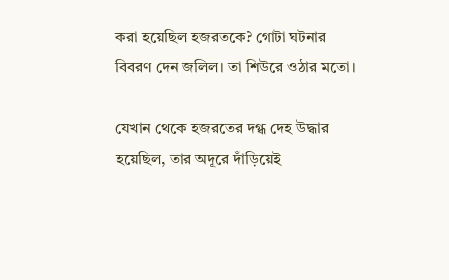করা হয়েছিল হজরতকে? গোটা ঘটনার বিবরণ দেন জলিল। তা শিউরে ওঠার মতো।

যেখান থেকে হজরতের দগ্ধ দেহ উদ্ধার হয়েছিল, তার অদূরে দাঁড়িয়েই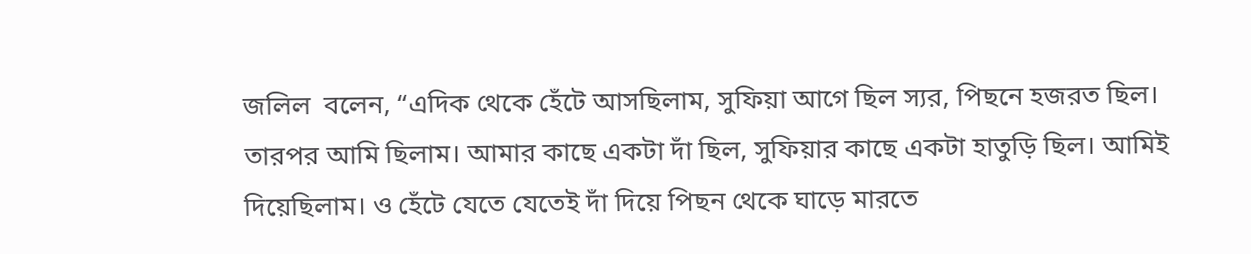জলিল  বলেন, “এদিক থেকে হেঁটে আসছিলাম, সুফিয়া আগে ছিল স্যর, পিছনে হজরত ছিল। তারপর আমি ছিলাম। আমার কাছে একটা দাঁ ছিল, সুফিয়ার কাছে একটা হাতুড়ি ছিল। আমিই দিয়েছিলাম। ও হেঁটে যেতে যেতেই দাঁ দিয়ে পিছন থেকে ঘাড়ে মারতে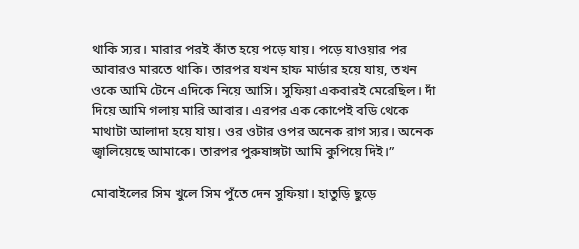থাকি স্যর। মারার পরই কাঁত হয়ে পড়ে যায়। পড়ে যাওয়ার পর আবারও মারতে থাকি। তারপর যখন হাফ মার্ডার হয়ে যায়, তখন ওকে আমি টেনে এদিকে নিয়ে আসি। সুফিয়া একবারই মেরেছিল। দাঁ দিয়ে আমি গলায় মারি আবার। এরপর এক কোপেই বডি থেকে মাথাটা আলাদা হয়ে যায়। ওর ওটার ওপর অনেক রাগ স্যর। অনেক জ্বালিয়েছে আমাকে। তারপর পুরুষাঙ্গটা আমি কুপিয়ে দিই।”

মোবাইলের সিম খুলে সিম পুঁতে দেন সুফিয়া। হাতুড়ি ছুড়ে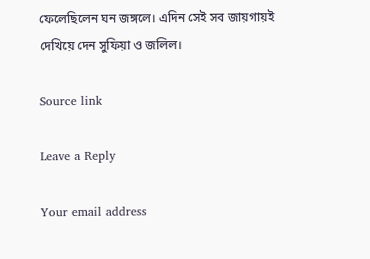ফেলেছিলেন ঘন জঙ্গলে। এদিন সেই সব জায়গায়ই দেখিয়ে দেন সুফিয়া ও জলিল।

Source link

Leave a Reply

Your email address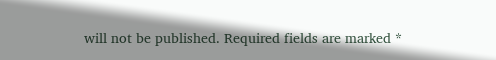will not be published. Required fields are marked *